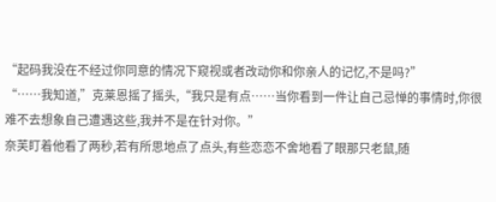“起码我没在不经过你同意的情况下窥视或者改动你和你亲人的记忆,不是吗?”
“……我知道,”克莱恩摇了摇头,“我只是有点……当你看到一件让自己忌惮的事情时,你很难不去想象自己遭遇这些,我并不是在针对你。”
奈芙盯着他看了两秒,若有所思地点了点头,有些恋恋不舍地看了眼那只老鼠,随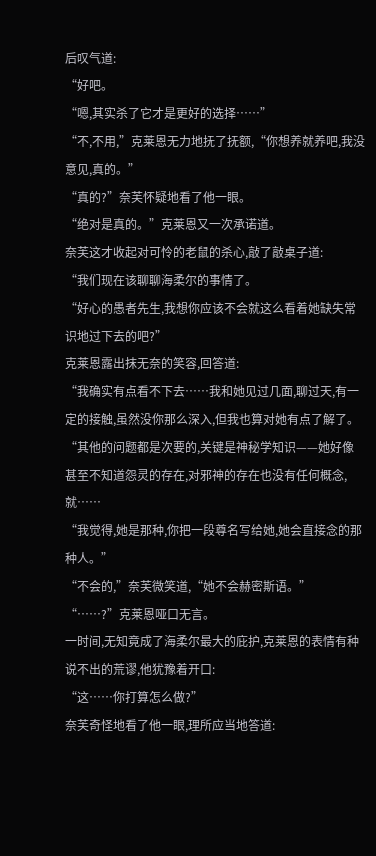后叹气道:
“好吧。
“嗯,其实杀了它才是更好的选择……”
“不,不用,”克莱恩无力地抚了抚额,“你想养就养吧,我没意见,真的。”
“真的?”奈芙怀疑地看了他一眼。
“绝对是真的。”克莱恩又一次承诺道。
奈芙这才收起对可怜的老鼠的杀心,敲了敲桌子道:
“我们现在该聊聊海柔尔的事情了。
“好心的愚者先生,我想你应该不会就这么看着她缺失常识地过下去的吧?”
克莱恩露出抹无奈的笑容,回答道:
“我确实有点看不下去……我和她见过几面,聊过天,有一定的接触,虽然没你那么深入,但我也算对她有点了解了。
“其他的问题都是次要的,关键是神秘学知识——她好像甚至不知道怨灵的存在,对邪神的存在也没有任何概念,就……
“我觉得,她是那种,你把一段尊名写给她,她会直接念的那种人。”
“不会的,”奈芙微笑道,“她不会赫密斯语。”
“……?”克莱恩哑口无言。
一时间,无知竟成了海柔尔最大的庇护,克莱恩的表情有种说不出的荒谬,他犹豫着开口:
“这……你打算怎么做?”
奈芙奇怪地看了他一眼,理所应当地答道: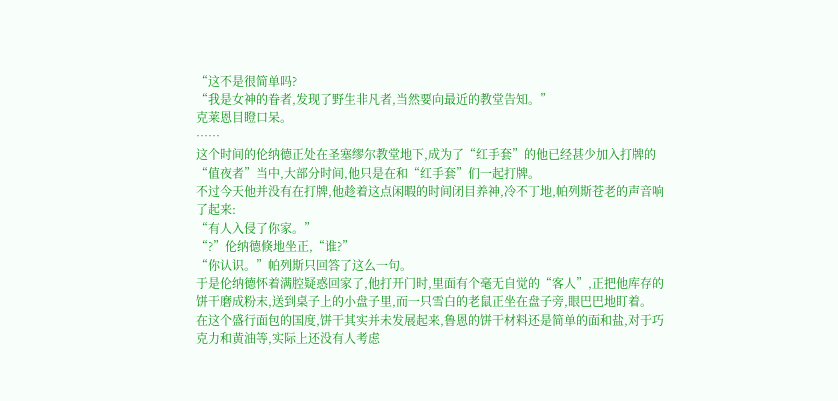“这不是很简单吗?
“我是女神的眷者,发现了野生非凡者,当然要向最近的教堂告知。”
克莱恩目瞪口呆。
……
这个时间的伦纳德正处在圣塞缪尔教堂地下,成为了“红手套”的他已经甚少加入打牌的“值夜者”当中,大部分时间,他只是在和“红手套”们一起打牌。
不过今天他并没有在打牌,他趁着这点闲暇的时间闭目养神,冷不丁地,帕列斯苍老的声音响了起来:
“有人入侵了你家。”
“?”伦纳德倏地坐正,“谁?”
“你认识。”帕列斯只回答了这么一句。
于是伦纳德怀着满腔疑惑回家了,他打开门时,里面有个毫无自觉的“客人”,正把他库存的饼干磨成粉末,送到桌子上的小盘子里,而一只雪白的老鼠正坐在盘子旁,眼巴巴地盯着。
在这个盛行面包的国度,饼干其实并未发展起来,鲁恩的饼干材料还是简单的面和盐,对于巧克力和黄油等,实际上还没有人考虑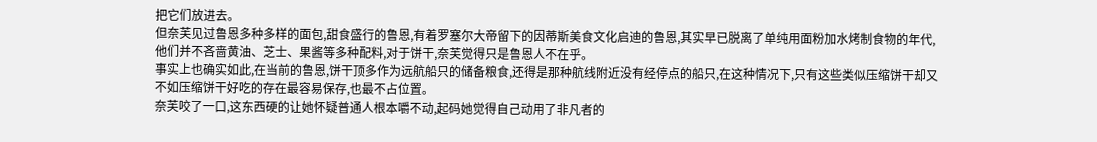把它们放进去。
但奈芙见过鲁恩多种多样的面包,甜食盛行的鲁恩,有着罗塞尔大帝留下的因蒂斯美食文化启迪的鲁恩,其实早已脱离了单纯用面粉加水烤制食物的年代,他们并不吝啬黄油、芝士、果酱等多种配料,对于饼干,奈芙觉得只是鲁恩人不在乎。
事实上也确实如此,在当前的鲁恩,饼干顶多作为远航船只的储备粮食,还得是那种航线附近没有经停点的船只,在这种情况下,只有这些类似压缩饼干却又不如压缩饼干好吃的存在最容易保存,也最不占位置。
奈芙咬了一口,这东西硬的让她怀疑普通人根本嚼不动,起码她觉得自己动用了非凡者的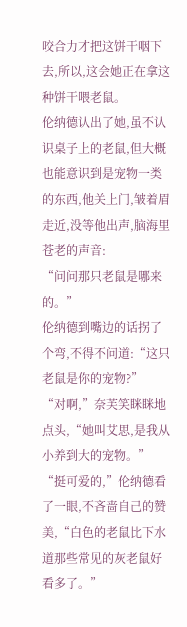咬合力才把这饼干咽下去,所以,这会她正在拿这种饼干喂老鼠。
伦纳德认出了她,虽不认识桌子上的老鼠,但大概也能意识到是宠物一类的东西,他关上门,皱着眉走近,没等他出声,脑海里苍老的声音:
“问问那只老鼠是哪来的。”
伦纳德到嘴边的话拐了个弯,不得不问道:“这只老鼠是你的宠物?”
“对啊,”奈芙笑眯眯地点头,“她叫艾思,是我从小养到大的宠物。”
“挺可爱的,”伦纳德看了一眼,不吝啬自己的赞美,“白色的老鼠比下水道那些常见的灰老鼠好看多了。”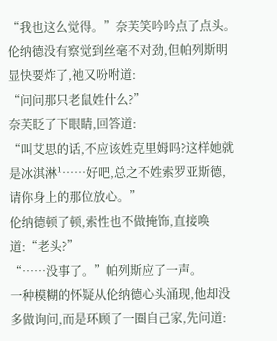“我也这么觉得。”奈芙笑吟吟点了点头。
伦纳德没有察觉到丝毫不对劲,但帕列斯明显快要炸了,祂又吩咐道:
“问问那只老鼠姓什么?”
奈芙眨了下眼睛,回答道:
“叫艾思的话,不应该姓克里姆吗?这样她就是冰淇淋¹……好吧,总之不姓索罗亚斯德,请你身上的那位放心。”
伦纳德顿了顿,索性也不做掩饰,直接唤道:“老头?”
“……没事了。”帕列斯应了一声。
一种模糊的怀疑从伦纳德心头涌现,他却没多做询问,而是环顾了一圈自己家,先问道: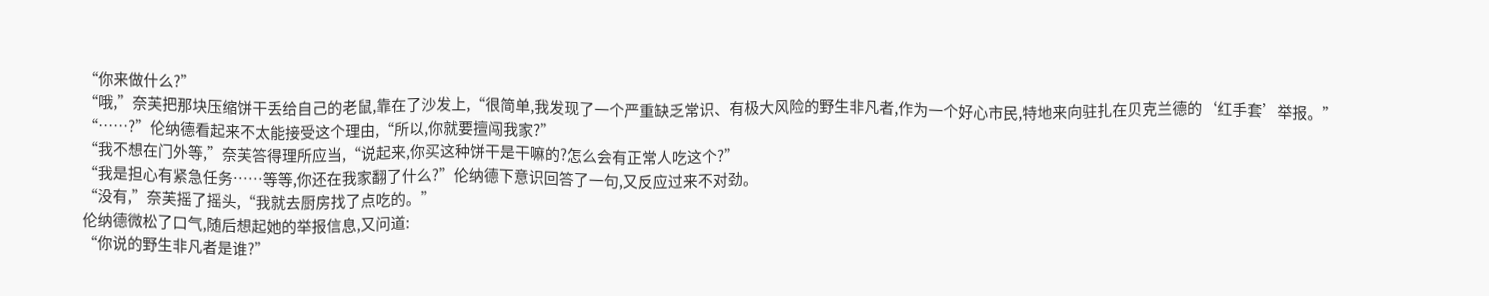“你来做什么?”
“哦,”奈芙把那块压缩饼干丢给自己的老鼠,靠在了沙发上,“很简单,我发现了一个严重缺乏常识、有极大风险的野生非凡者,作为一个好心市民,特地来向驻扎在贝克兰德的‘红手套’举报。”
“……?”伦纳德看起来不太能接受这个理由,“所以,你就要擅闯我家?”
“我不想在门外等,”奈芙答得理所应当,“说起来,你买这种饼干是干嘛的?怎么会有正常人吃这个?”
“我是担心有紧急任务……等等,你还在我家翻了什么?”伦纳德下意识回答了一句,又反应过来不对劲。
“没有,”奈芙摇了摇头,“我就去厨房找了点吃的。”
伦纳德微松了口气,随后想起她的举报信息,又问道:
“你说的野生非凡者是谁?”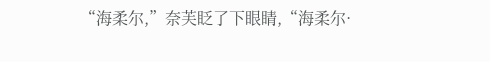“海柔尔,”奈芙眨了下眼睛,“海柔尔·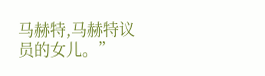马赫特,马赫特议员的女儿。”